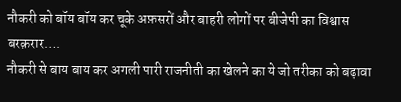नौकरी को बॉय बॉय कर चूके अफ़सरों और बाहरी लोगों पर बीजेपी का विश्वास बरक़रार….
नौकरी से बाय बाय कर अगली पारी राजनीती का खेलने का ये जो तरीका को बढ़ावा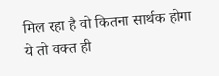मिल रहा है वो कितना सार्थक होगा ये तो वक्त ही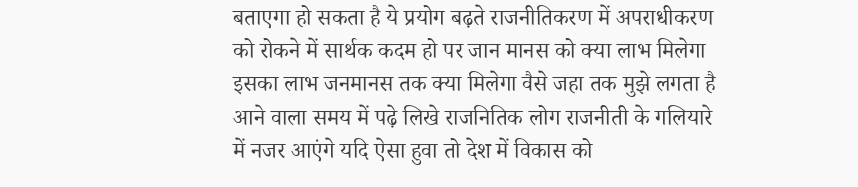बताएगा हो सकता है ये प्रयोग बढ़ते राजनीतिकरण में अपराधीकरण को रोकने में सार्थक कदम हो पर जान मानस को क्या लाभ मिलेगा इसका लाभ जनमानस तक क्या मिलेगा वैसे जहा तक मुझे लगता है आने वाला समय में पढ़े लिखे राजनितिक लोग राजनीती के गलियारे में नजर आएंगे यदि ऐसा हुवा तो देश में विकास को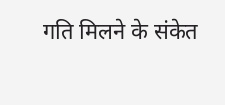गति मिलने के संकेत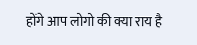होंगे आप लोगो की क्या राय है